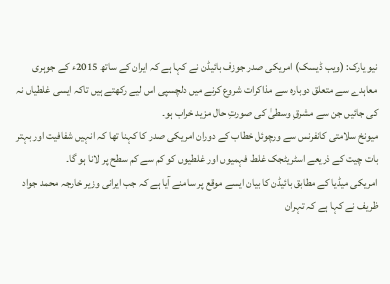نیو یارک: (ویب ڈیسک) امریکی صدر جوزف بائیڈن نے کہا ہے کہ ایران کے ساتھ 2015ء کے جوہری معاہدے سے متعلق دوبارہ سے مذاکرات شروع کرنے میں دلچسپی اس لیے رکھتے ہیں تاکہ ایسی غلطیاں نہ کی جائیں جن سے مشرقِ وسطیٰ کی صورتِ حال مزید خراب ہو۔
میونخ سلامتی کانفرنس سے ورچوئل خطاب کے دوران امریکی صدر کا کہنا تھا کہ انہیں شفافیت اور بہتر بات چیت کے ذریعے اسٹریٹجک غلط فہمیوں اور غلطیوں کو کم سے کم سطح پر لانا ہو گا۔
امریکی میڈیا کے مطابق بائیڈن کا بیان ایسے موقع پر سامنے آیا ہے کہ جب ایرانی وزیر خارجہ محمد جواد ظریف نے کہا ہے کہ تہران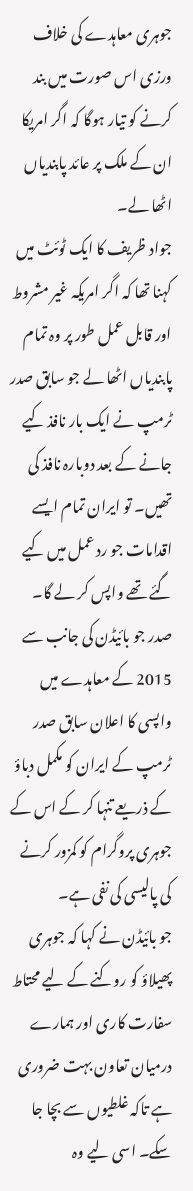جوہری معاہدے کی خلاف ورزی اس صورت میں بند کرنے کو تیار ہوگا کہ اگر امریکا ان کے ملک پر عائد پابندیاں اٹھا لے۔
جواد ظریف کا ایک ٹوئٹ میں کہنا تھا کہ اگر امریکہ غیر مشروط اور قابل عمل طور پر وہ تمام پابندیاں اٹھا لے جو سابق صدر ٹرمپ نے ایک بار نافذ کیے جانے کے بعد دوبارہ نافذ کی تھیں۔ تو ایران تمام ایسے اقدامات جو رد عمل میں کیے گئے تھے واپس کر لے گا۔ صدر جو بائیڈن کی جانب سے 2015 کے معاہدے میں واپسی کا اعلان سابق صدر ٹرمپ کے ایران کو مکمل دباؤ کے ذریعے تنہا کر کے اس کے جوہری پروگرام کو کمزور کرنے کی پالیسی کی نفی ہے۔
جو بائیڈن نے کہا کہ جوہری پھیلاؤ کو روکنے کے لیے محتاط سفارت کاری اور ہمارے درمیان تعاون بہت ضروری ہے تاکہ غلطیوں سے بچا جا سکے۔ اسی لیے وہ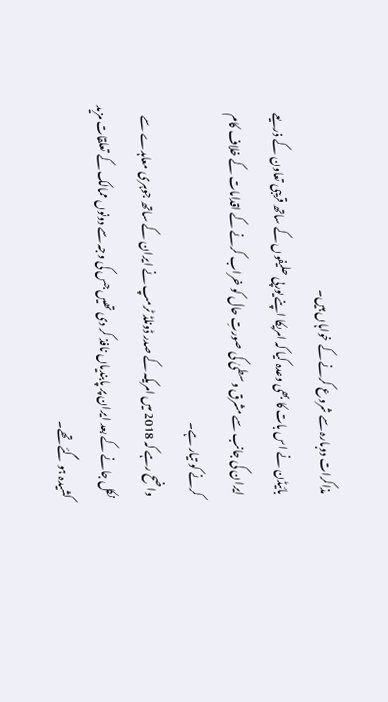مذاکرات دوبارہ سے شروع کرنے کے خواہاں ہیں۔
بائیڈن نے اس بات کا بھی وعدہ کیا کہ امریکا اپنے یورپی حلیفوں کے ساتھ قریبی تعاون کے ذریعے ایران کی جانب سے مشرق وسطیٰ کی صورتِ حال کو خراب کرنے کے اقدامات کے خلاف کام کرنے کو تیار ہے۔
واضح رہے کہ 2018 میں امریکہ کے صدر ڈونلڈ ٹرمپ نے ایران کے ساتھ جوہری معاہدے سے نکل جانے کے بعد ایران پر پابندیاں نافذ کر دی تھیں جس کی وجہ سے دونوں ممالک کے تعلقات مزید کشیدہ ہو گئے تھے۔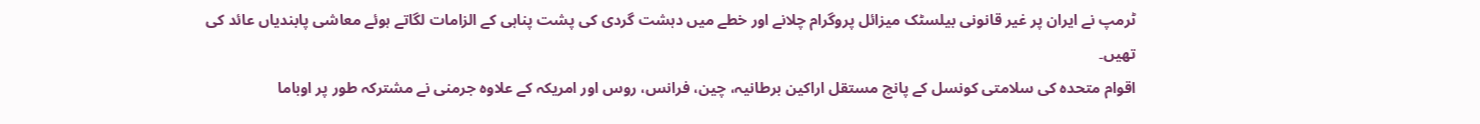ٹرمپ نے ایران پر غیر قانونی بیلسٹک میزائل پروگرام چلانے اور خطے میں دہشت گردی کی پشت پناہی کے الزامات لگاتے ہوئے معاشی پابندیاں عائد کی تھیں۔
اقوام متحدہ کی سلامتی کونسل کے پانچ مستقل اراکین برطانیہ، چین، فرانس، روس اور امریکہ کے علاوہ جرمنی نے مشترکہ طور پر اوباما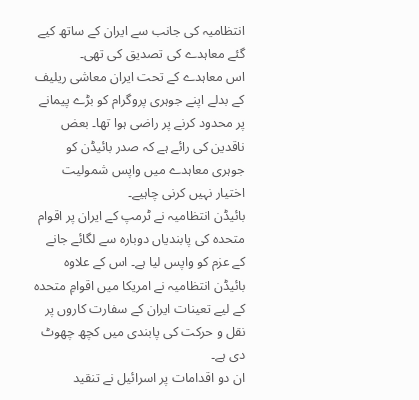انتظامیہ کی جانب سے ایران کے ساتھ کیے گئے معاہدے کی تصدیق کی تھی۔
اس معاہدے کے تحت ایران معاشی ریلیف کے بدلے اپنے جوہری پروگرام کو بڑے پیمانے پر محدود کرنے پر راضی ہوا تھا۔ بعض ناقدین کی رائے ہے کہ صدر بائیڈن کو جوہری معاہدے میں واپس شمولیت اختیار نہیں کرنی چاہیے۔
بائیڈن انتظامیہ نے ٹرمپ کے ایران پر اقوام متحدہ کی پابندیاں دوبارہ سے لگائے جانے کے عزم کو واپس لیا ہے۔ اس کے علاوہ بائیڈن انتظامیہ نے امریکا میں اقوامِ متحدہ کے لیے تعینات ایران کے سفارت کاروں پر نقل و حرکت کی پابندی میں کچھ چھوٹ دی ہے۔
ان دو اقدامات پر اسرائیل نے تنقید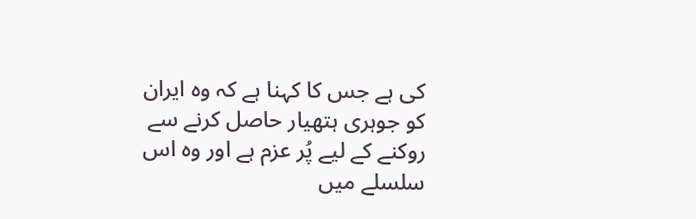کی ہے جس کا کہنا ہے کہ وہ ایران کو جوہری ہتھیار حاصل کرنے سے روکنے کے لیے پُر عزم ہے اور وہ اس سلسلے میں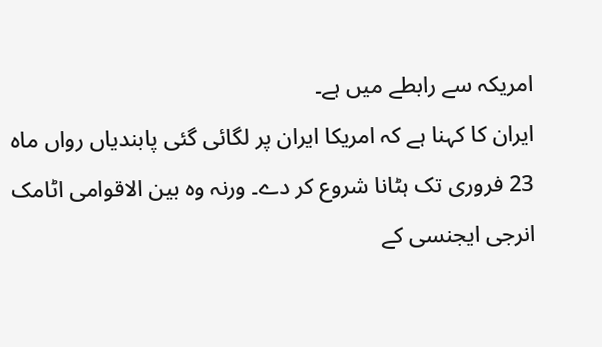امریکہ سے رابطے میں ہے۔
ایران کا کہنا ہے کہ امریکا ایران پر لگائی گئی پابندیاں رواں ماہ 23 فروری تک ہٹانا شروع کر دے۔ ورنہ وہ بین الاقوامی اٹامک انرجی ایجنسی کے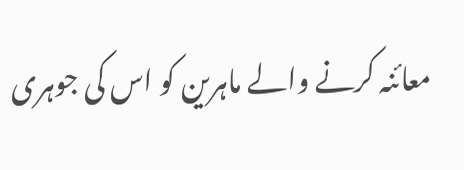معائنہ کرنے والے ماہرین کو اس کی جوہری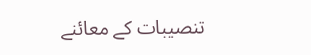تنصیبات کے معائنے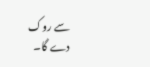سے روک دے گا۔